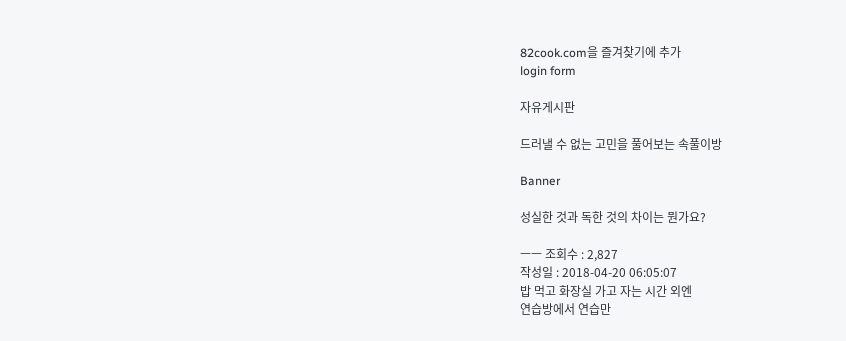82cook.com을 즐겨찾기에 추가
login form

자유게시판

드러낼 수 없는 고민을 풀어보는 속풀이방

Banner

성실한 것과 독한 것의 차이는 뭔가요?

ㅡㅡ 조회수 : 2,827
작성일 : 2018-04-20 06:05:07
밥 먹고 화장실 가고 자는 시간 외엔
연습방에서 연습만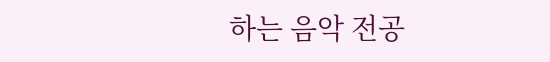하는 음악 전공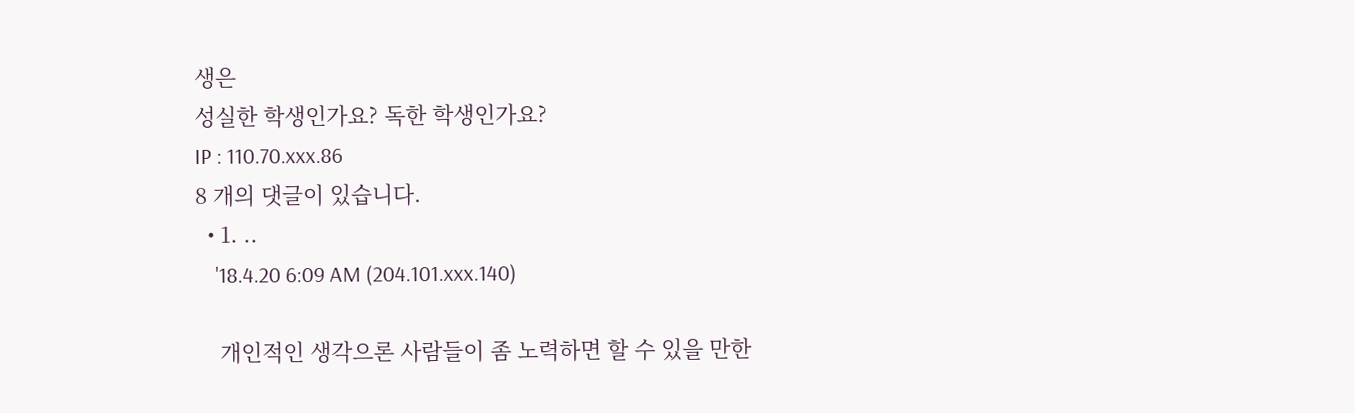생은
성실한 학생인가요? 독한 학생인가요?
IP : 110.70.xxx.86
8 개의 댓글이 있습니다.
  • 1. ..
    '18.4.20 6:09 AM (204.101.xxx.140)

    개인적인 생각으론 사람들이 좀 노력하면 할 수 있을 만한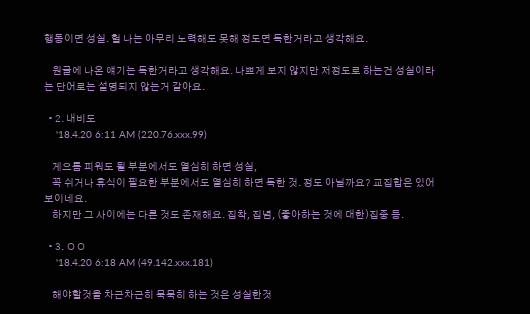행동이면 성실. 헐 나는 아무리 노력해도 못해 정도면 독한거라고 생각해요.

    원글에 나온 얘기는 독한거라고 생각해요. 나쁘게 보지 않지만 저정도로 하는건 성실이라는 단어로는 설명되지 않는거 같아요.

  • 2. 내비도
    '18.4.20 6:11 AM (220.76.xxx.99)

    게으름 피워도 될 부분에서도 열심히 하면 성실,
    꼭 쉬거나 휴식이 필요한 부분에서도 열심히 하면 독한 것. 정도 아닐까요? 교집합은 있어보이네요.
    하지만 그 사이에는 다른 것도 존재해요. 집착, 집념, (좋아하는 것에 대한)집중 등.

  • 3. ㅇㅇ
    '18.4.20 6:18 AM (49.142.xxx.181)

    해야할것을 차근차근히 묵묵히 하는 것은 성실한것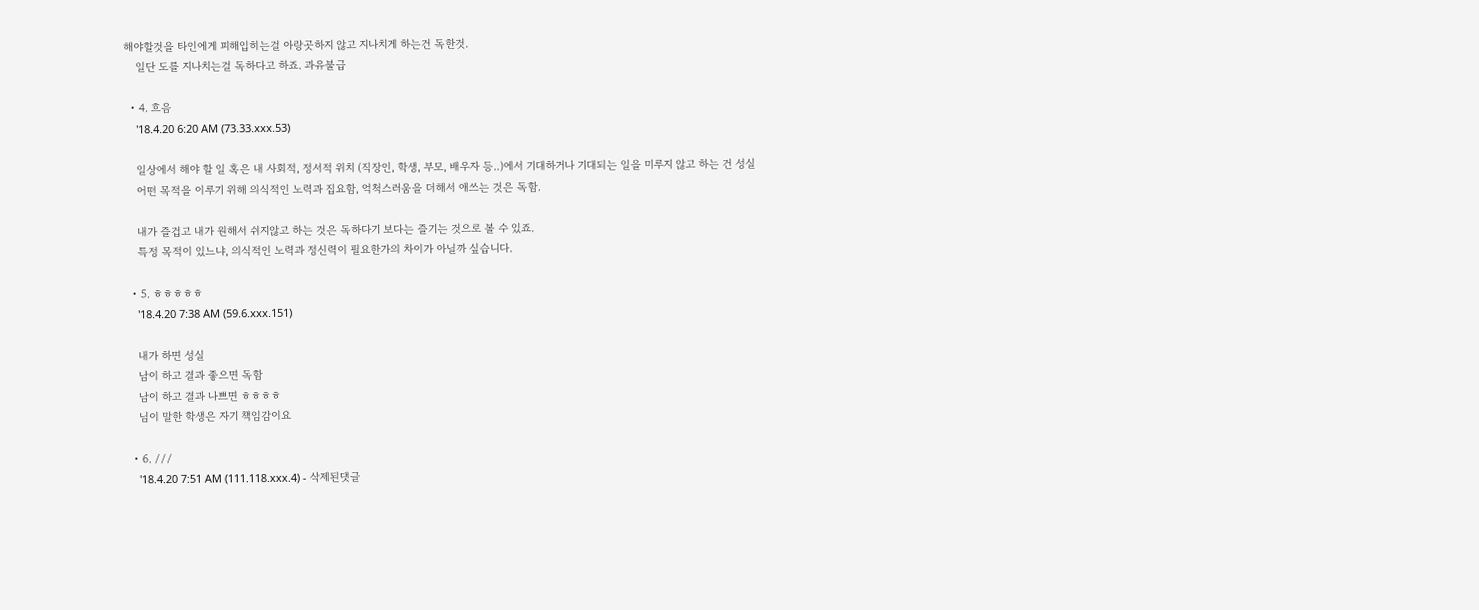해야할것을 타인에게 피해입히는걸 아랑곳하지 않고 지나치게 하는건 독한것.
    일단 도를 지나치는걸 독하다고 하죠. 과유불급

  • 4. 흐음
    '18.4.20 6:20 AM (73.33.xxx.53)

    일상에서 해야 할 일 혹은 내 사회적, 정서적 위치 (직장인, 학생, 부모, 배우자 등..)에서 기대하거나 기대되는 일을 미루지 않고 하는 건 성실
    어떤 목적을 이루기 위해 의식적인 노력과 집요함, 억척스러움을 더해서 애쓰는 것은 독함.

    내가 즐겁고 내가 원해서 쉬지않고 하는 것은 독하다기 보다는 즐기는 것으로 볼 수 있죠.
    특정 목적이 있느냐, 의식적인 노력과 정신력이 필요한가의 차이가 아닐까 싶습니다.

  • 5. ㅎㅎㅎㅎㅎ
    '18.4.20 7:38 AM (59.6.xxx.151)

    내가 하면 성실
    남이 하고 결과 좋으면 독함
    남이 하고 결과 나쁘면 ㅎㅎㅎㅎ
    님이 말한 학생은 자기 책임감이요

  • 6. ///
    '18.4.20 7:51 AM (111.118.xxx.4) - 삭제된댓글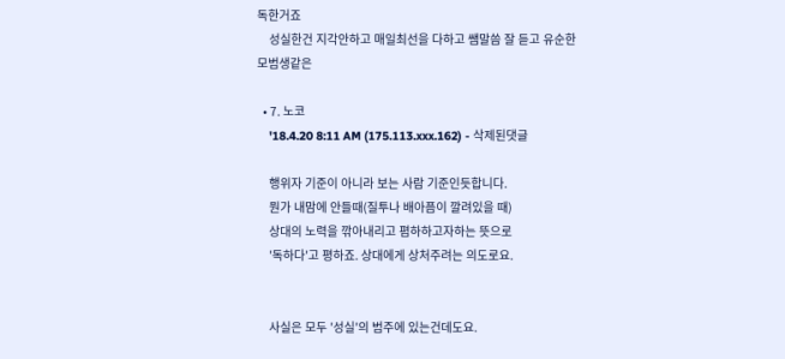독한거죠
    성실한건 지각안하고 매일최선을 다하고 쌤말씀 잘 듣고 유순한 모범생같은

  • 7. 노코
    '18.4.20 8:11 AM (175.113.xxx.162) - 삭제된댓글

    행위자 기준이 아니라 보는 사람 기준인듯합니다.
    뭔가 내맘에 안들때(질투나 배아픔이 깔려있을 때)
    상대의 노력을 깎아내리고 폄하하고자하는 뜻으로
    '독하다'고 평하죠. 상대에게 상처주려는 의도로요.


    사실은 모두 '성실'의 범주에 있는건데도요.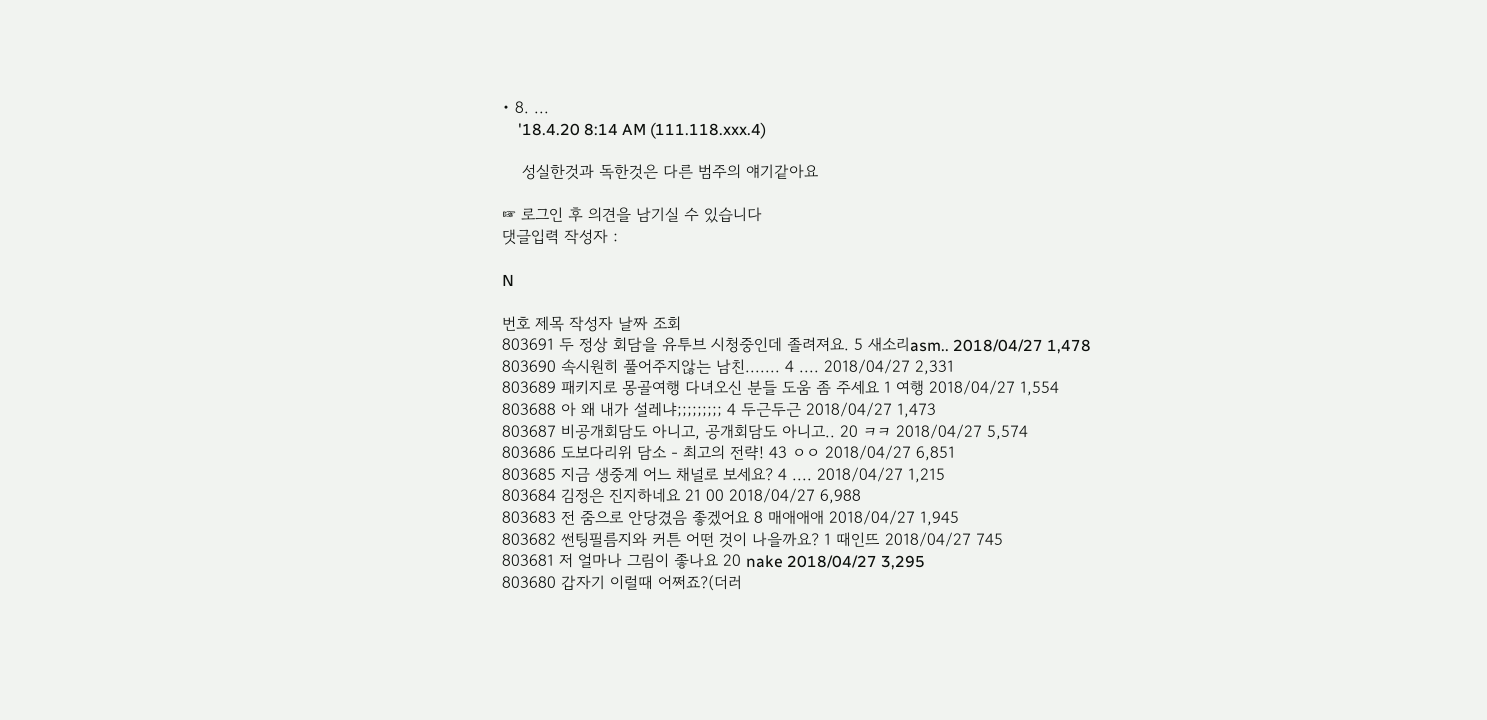• 8. ...
    '18.4.20 8:14 AM (111.118.xxx.4)

    성실한것과 독한것은 다른 범주의 얘기같아요

☞ 로그인 후 의견을 남기실 수 있습니다
댓글입력 작성자 :

N

번호 제목 작성자 날짜 조회
803691 두 정상 회담을 유투브 시청중인데 졸려져요. 5 새소리asm.. 2018/04/27 1,478
803690 속시원히 풀어주지않는 남친....... 4 .... 2018/04/27 2,331
803689 패키지로 몽골여행 다녀오신 분들 도움 좀 주세요 1 여행 2018/04/27 1,554
803688 아 왜 내가 설레냐;;;;;;;;; 4 두근두근 2018/04/27 1,473
803687 비공개회담도 아니고, 공개회담도 아니고.. 20 ㅋㅋ 2018/04/27 5,574
803686 도보다리위 담소 - 최고의 전략! 43 ㅇㅇ 2018/04/27 6,851
803685 지금 생중계 어느 채널로 보세요? 4 .... 2018/04/27 1,215
803684 김정은 진지하네요 21 00 2018/04/27 6,988
803683 전 줌으로 안당겼음 좋겠어요 8 매애애애 2018/04/27 1,945
803682 썬팅필름지와 커튼 어떤 것이 나을까요? 1 때인뜨 2018/04/27 745
803681 저 얼마나 그림이 좋나요 20 nake 2018/04/27 3,295
803680 갑자기 이럴때 어쩌죠?(더러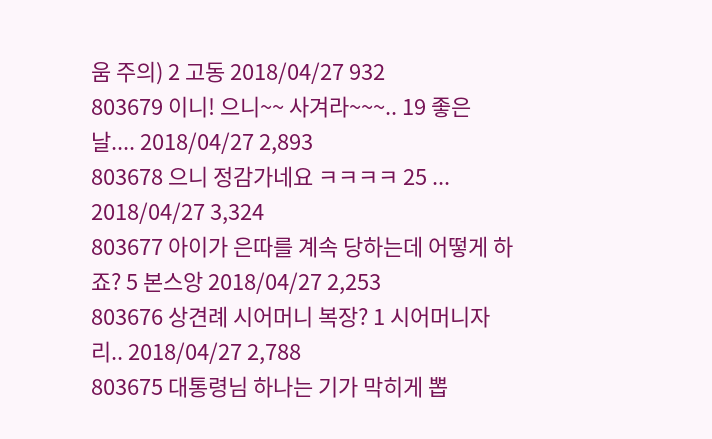움 주의) 2 고동 2018/04/27 932
803679 이니! 으니~~ 사겨라~~~.. 19 좋은 날.... 2018/04/27 2,893
803678 으니 정감가네요 ㅋㅋㅋㅋ 25 ... 2018/04/27 3,324
803677 아이가 은따를 계속 당하는데 어떻게 하죠? 5 본스앙 2018/04/27 2,253
803676 상견례 시어머니 복장? 1 시어머니자리.. 2018/04/27 2,788
803675 대통령님 하나는 기가 막히게 뽑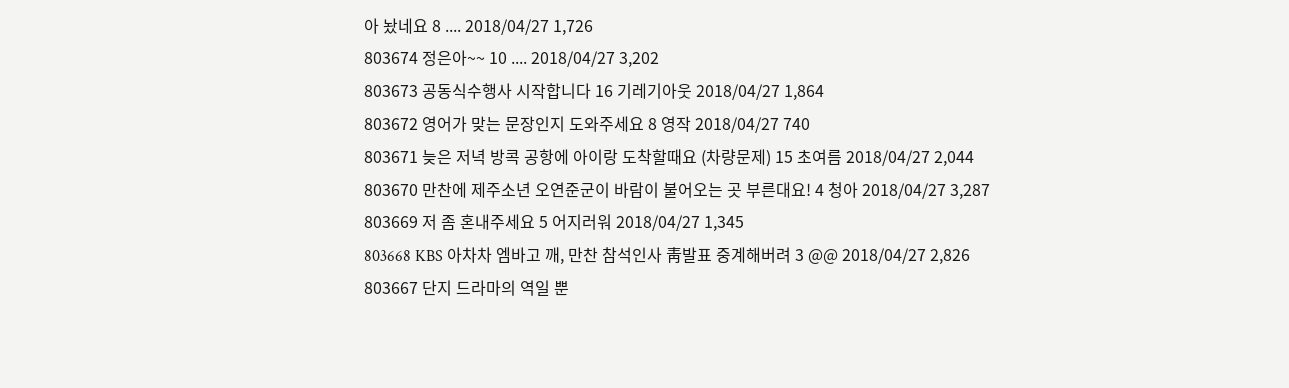아 놨네요 8 .... 2018/04/27 1,726
803674 정은아~~ 10 .... 2018/04/27 3,202
803673 공동식수행사 시작합니다 16 기레기아웃 2018/04/27 1,864
803672 영어가 맞는 문장인지 도와주세요 8 영작 2018/04/27 740
803671 늦은 저녁 방콕 공항에 아이랑 도착할때요 (차량문제) 15 초여름 2018/04/27 2,044
803670 만찬에 제주소년 오연준군이 바람이 불어오는 곳 부른대요! 4 청아 2018/04/27 3,287
803669 저 좀 혼내주세요 5 어지러워 2018/04/27 1,345
803668 KBS 아차차 엠바고 깨, 만찬 참석인사 靑발표 중계해버려 3 @@ 2018/04/27 2,826
803667 단지 드라마의 역일 뿐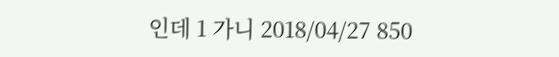인데 1 가니 2018/04/27 850